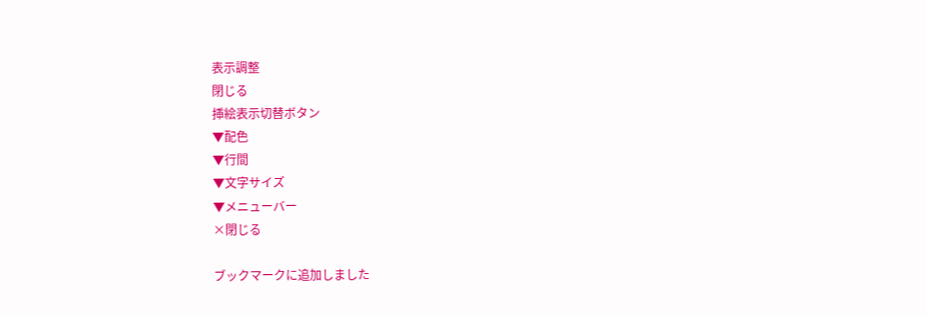表示調整
閉じる
挿絵表示切替ボタン
▼配色
▼行間
▼文字サイズ
▼メニューバー
×閉じる

ブックマークに追加しました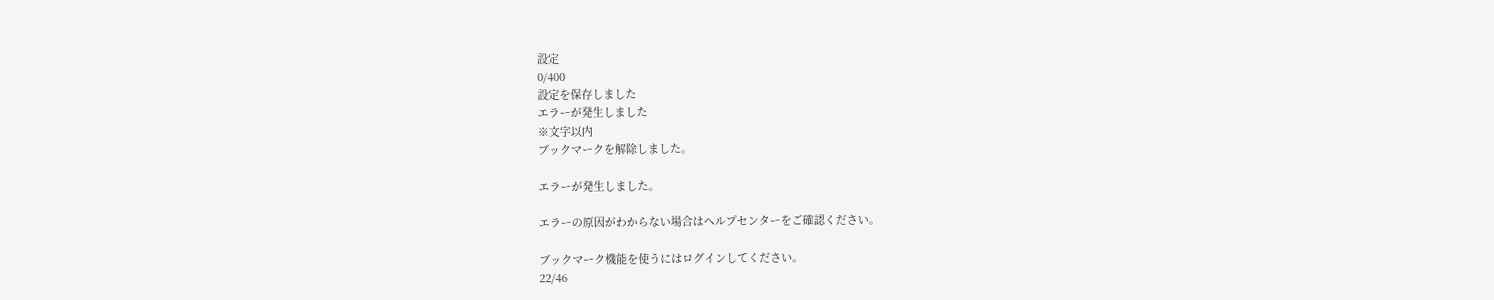設定
0/400
設定を保存しました
エラーが発生しました
※文字以内
ブックマークを解除しました。

エラーが発生しました。

エラーの原因がわからない場合はヘルプセンターをご確認ください。

ブックマーク機能を使うにはログインしてください。
22/46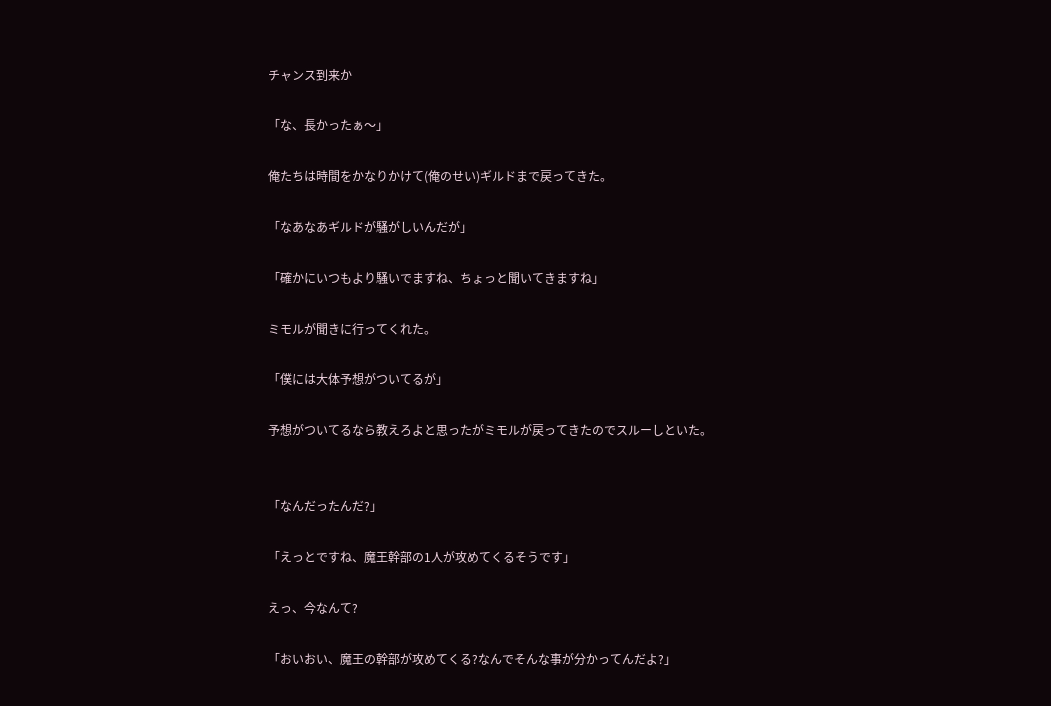チャンス到来か

「な、長かったぁ〜」

俺たちは時間をかなりかけて(俺のせい)ギルドまで戻ってきた。

「なあなあギルドが騒がしいんだが」

「確かにいつもより騒いでますね、ちょっと聞いてきますね」

ミモルが聞きに行ってくれた。

「僕には大体予想がついてるが」

予想がついてるなら教えろよと思ったがミモルが戻ってきたのでスルーしといた。


「なんだったんだ?」

「えっとですね、魔王幹部の1人が攻めてくるそうです」

えっ、今なんて?

「おいおい、魔王の幹部が攻めてくる?なんでそんな事が分かってんだよ?」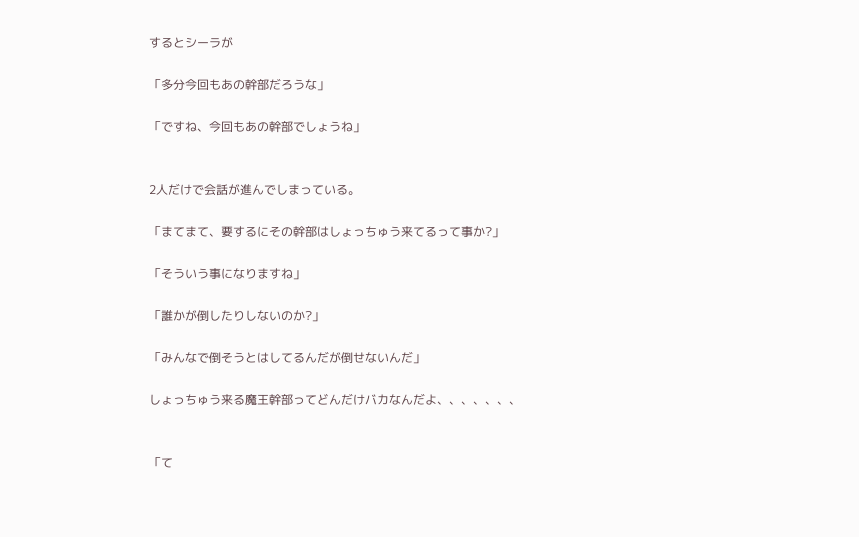するとシーラが

「多分今回もあの幹部だろうな」

「ですね、今回もあの幹部でしょうね」


2人だけで会話が進んでしまっている。

「まてまて、要するにその幹部はしょっちゅう来てるって事か?」

「そういう事になりますね」

「誰かが倒したりしないのか?」

「みんなで倒そうとはしてるんだが倒せないんだ」

しょっちゅう来る魔王幹部ってどんだけバカなんだよ、、、、、、、


「て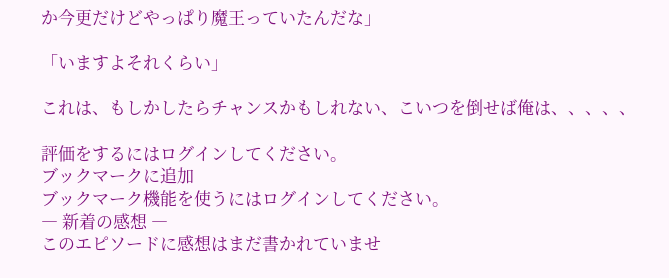か今更だけどやっぱり魔王っていたんだな」

「いますよそれくらい」

これは、もしかしたらチャンスかもしれない、こいつを倒せば俺は、、、、、

評価をするにはログインしてください。
ブックマークに追加
ブックマーク機能を使うにはログインしてください。
― 新着の感想 ―
このエピソードに感想はまだ書かれていませ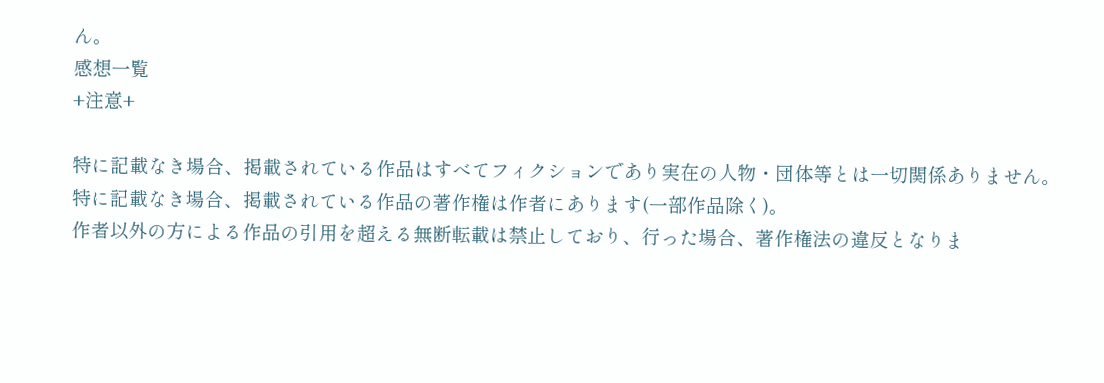ん。
感想一覧
+注意+

特に記載なき場合、掲載されている作品はすべてフィクションであり実在の人物・団体等とは一切関係ありません。
特に記載なき場合、掲載されている作品の著作権は作者にあります(一部作品除く)。
作者以外の方による作品の引用を超える無断転載は禁止しており、行った場合、著作権法の違反となりま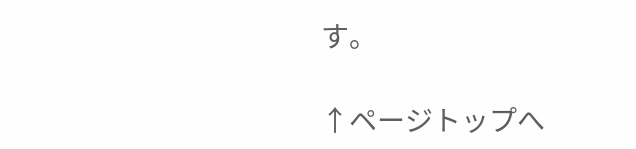す。

↑ページトップへ